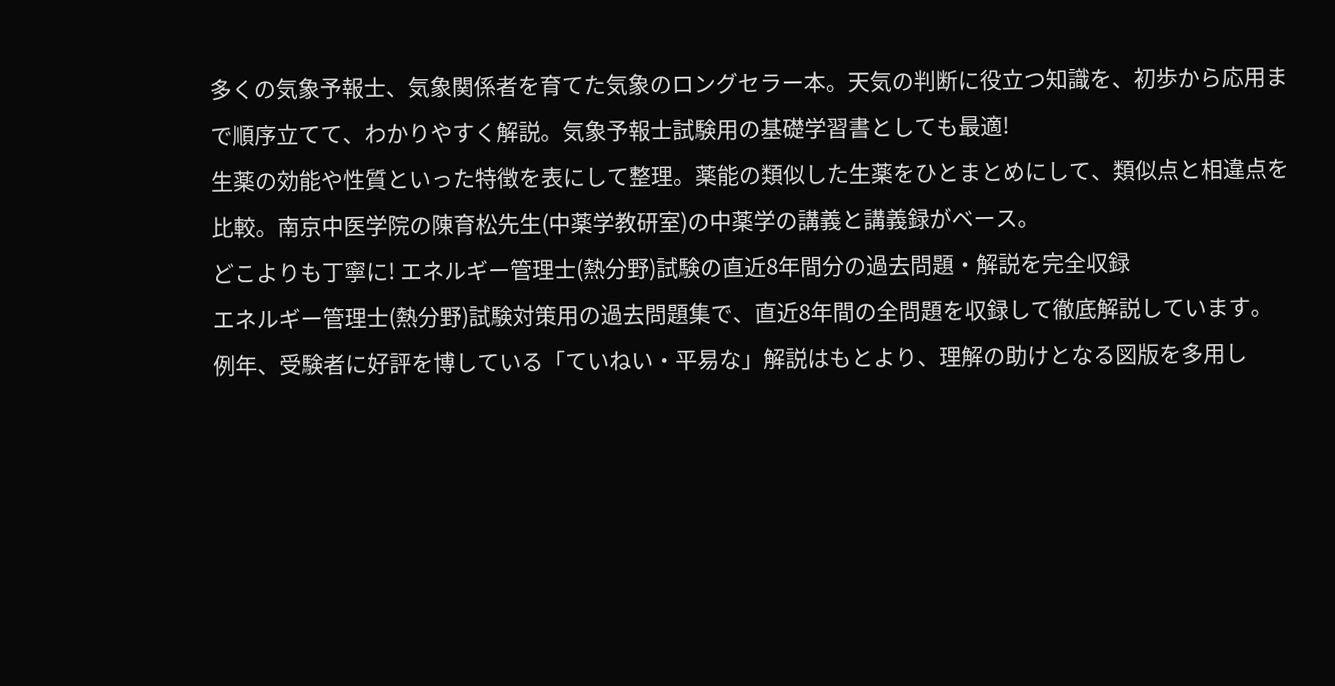多くの気象予報士、気象関係者を育てた気象のロングセラー本。天気の判断に役立つ知識を、初歩から応用まで順序立てて、わかりやすく解説。気象予報士試験用の基礎学習書としても最適!
生薬の効能や性質といった特徴を表にして整理。薬能の類似した生薬をひとまとめにして、類似点と相違点を比較。南京中医学院の陳育松先生(中薬学教研室)の中薬学の講義と講義録がベース。
どこよりも丁寧に! エネルギー管理士(熱分野)試験の直近8年間分の過去問題・解説を完全収録
エネルギー管理士(熱分野)試験対策用の過去問題集で、直近8年間の全問題を収録して徹底解説しています。
例年、受験者に好評を博している「ていねい・平易な」解説はもとより、理解の助けとなる図版を多用し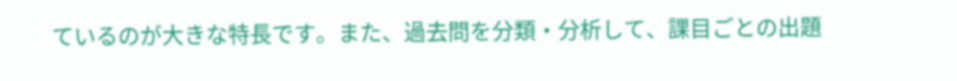ているのが大きな特長です。また、過去問を分類・分析して、課目ごとの出題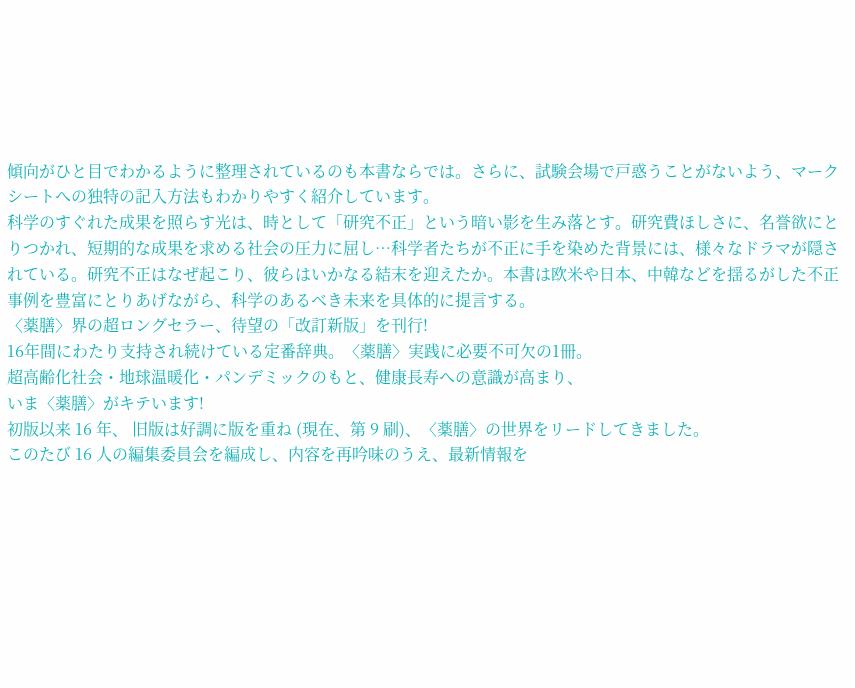傾向がひと目でわかるように整理されているのも本書ならでは。さらに、試験会場で戸惑うことがないよう、マークシートへの独特の記入方法もわかりやすく紹介しています。
科学のすぐれた成果を照らす光は、時として「研究不正」という暗い影を生み落とす。研究費ほしさに、名誉欲にとりつかれ、短期的な成果を求める社会の圧力に屈し…科学者たちが不正に手を染めた背景には、様々なドラマが隠されている。研究不正はなぜ起こり、彼らはいかなる結末を迎えたか。本書は欧米や日本、中韓などを揺るがした不正事例を豊富にとりあげながら、科学のあるべき未来を具体的に提言する。
〈薬膳〉界の超ロングセラー、待望の「改訂新版」を刊行!
16年間にわたり支持され続けている定番辞典。〈薬膳〉実践に必要不可欠の1冊。
超高齢化社会・地球温暖化・パンデミックのもと、健康長寿への意識が高まり、
いま〈薬膳〉がキテいます!
初版以来 16 年、 旧版は好調に版を重ね (現在、第 9 刷)、〈薬膳〉の世界をリードしてきました。
このたび 16 人の編集委員会を編成し、内容を再吟味のうえ、最新情報を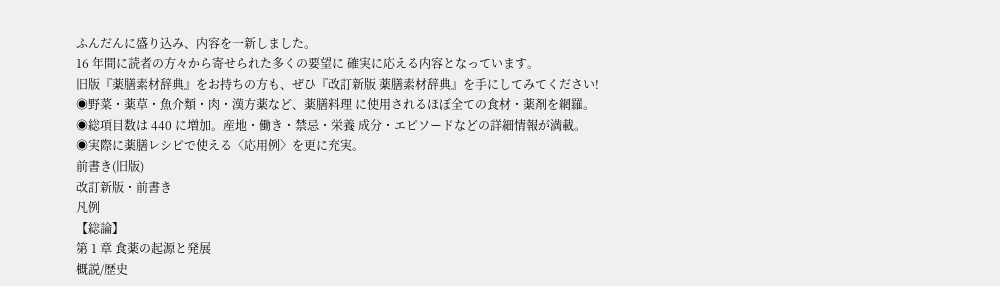ふんだんに盛り込み、内容を一新しました。
16 年間に読者の方々から寄せられた多くの要望に 確実に応える内容となっています。
旧版『薬膳素材辞典』をお持ちの方も、ぜひ『改訂新版 薬膳素材辞典』を手にしてみてください!
◉野菜・薬草・魚介類・肉・漢方薬など、薬膳料理 に使用されるほぼ全ての食材・薬剤を網羅。
◉総項目数は 440 に増加。産地・働き・禁忌・栄養 成分・エピソードなどの詳細情報が満載。
◉実際に薬膳レシピで使える〈応用例〉を更に充実。
前書き(旧版)
改訂新版・前書き
凡例
【総論】
第 1 章 食薬の起源と発展
概説/歴史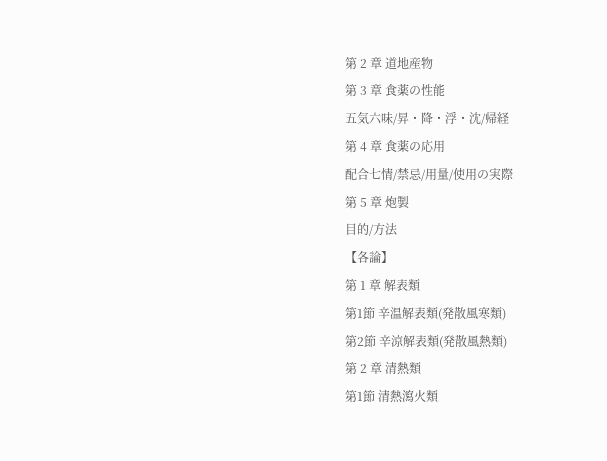第 2 章 道地産物
第 3 章 食薬の性能
五気六味/昇・降・浮・沈/帰経
第 4 章 食薬の応用
配合七情/禁忌/用量/使用の実際
第 5 章 炮製
目的/方法
【各論】
第 1 章 解表類
第1節 辛温解表類(発散風寒類)
第2節 辛涼解表類(発散風熱類)
第 2 章 清熱類
第1節 清熱瀉火類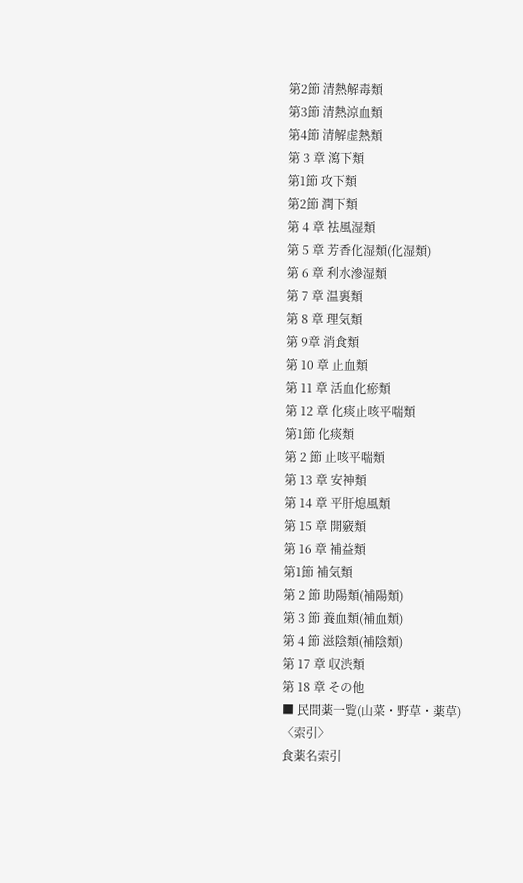第2節 清熱解毒類
第3節 清熱涼血類
第4節 清解虚熱類
第 3 章 瀉下類
第1節 攻下類
第2節 潤下類
第 4 章 袪風湿類
第 5 章 芳香化湿類(化湿類)
第 6 章 利水滲湿類
第 7 章 温裏類
第 8 章 理気類
第 9章 消食類
第 10 章 止血類
第 11 章 活血化瘀類
第 12 章 化痰止咳平喘類
第1節 化痰類
第 2 節 止咳平喘類
第 13 章 安神類
第 14 章 平肝熄風類
第 15 章 開竅類
第 16 章 補益類
第1節 補気類
第 2 節 助陽類(補陽類)
第 3 節 養血類(補血類)
第 4 節 滋陰類(補陰類)
第 17 章 収渋類
第 18 章 その他
■ 民間薬一覧(山菜・野草・薬草)
〈索引〉
食薬名索引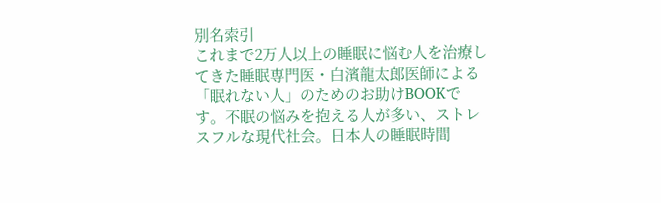別名索引
これまで2万人以上の睡眠に悩む人を治療してきた睡眠専門医・白濱龍太郎医師による「眠れない人」のためのお助けBOOKです。不眠の悩みを抱える人が多い、ストレスフルな現代社会。日本人の睡眠時間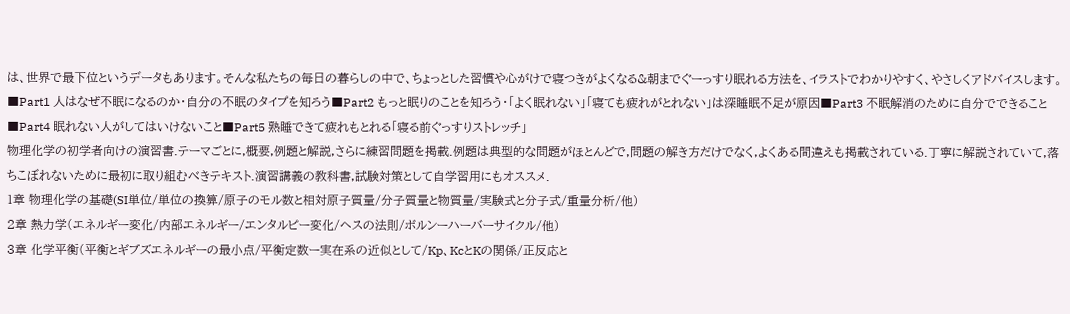は、世界で最下位というデータもあります。そんな私たちの毎日の暮らしの中で、ちょっとした習慣や心がけで寝つきがよくなる&朝までぐーっすり眠れる方法を、イラストでわかりやすく、やさしくアドバイスします。■Part1 人はなぜ不眠になるのか・自分の不眠のタイプを知ろう■Part2 もっと眠りのことを知ろう・「よく眠れない」「寝ても疲れがとれない」は深睡眠不足が原因■Part3 不眠解消のために自分でできること■Part4 眠れない人がしてはいけないこと■Part5 熟睡できて疲れもとれる「寝る前ぐっすりストレッチ」
物理化学の初学者向けの演習書.テーマごとに,概要,例題と解説,さらに練習問題を掲載.例題は典型的な問題がほとんどで,問題の解き方だけでなく,よくある間違えも掲載されている.丁寧に解説されていて,落ちこぼれないために最初に取り組むべきテキスト.演習講義の教科書,試験対策として自学習用にもオススメ.
1章 物理化学の基礎(SI単位/単位の換算/原子のモル数と相対原子質量/分子質量と物質量/実験式と分子式/重量分析/他)
2章 熱力学(エネルギー変化/内部エネルギー/エンタルピー変化/ヘスの法則/ボルンーハーバーサイクル/他)
3章 化学平衡(平衡とギブズエネルギーの最小点/平衡定数ー実在系の近似として/Kp、KcとKの関係/正反応と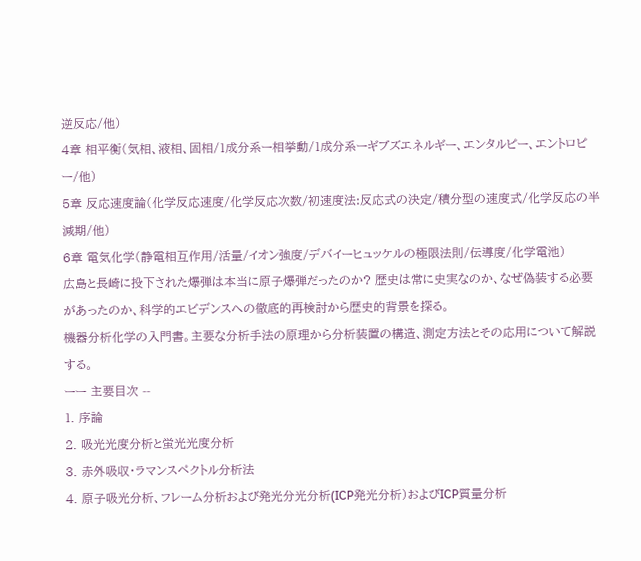逆反応/他)
4章 相平衡(気相、液相、固相/1成分系ー相挙動/1成分系ーギブズエネルギー、エンタルピー、エントロピー/他)
5章 反応速度論(化学反応速度/化学反応次数/初速度法:反応式の決定/積分型の速度式/化学反応の半減期/他)
6章 電気化学(静電相互作用/活量/イオン強度/デバイーヒュッケルの極限法則/伝導度/化学電池)
広島と長崎に投下された爆弾は本当に原子爆弾だったのか? 歴史は常に史実なのか、なぜ偽装する必要があったのか、科学的エビデンスへの徹底的再検討から歴史的背景を探る。
機器分析化学の入門書。主要な分析手法の原理から分析装置の構造、測定方法とその応用について解説する。
ーー 主要目次 --
1. 序論
2. 吸光光度分析と蛍光光度分析
3. 赤外吸収・ラマンスペクトル分析法
4. 原子吸光分析、フレーム分析および発光分光分析(ICP発光分析)およびICP質量分析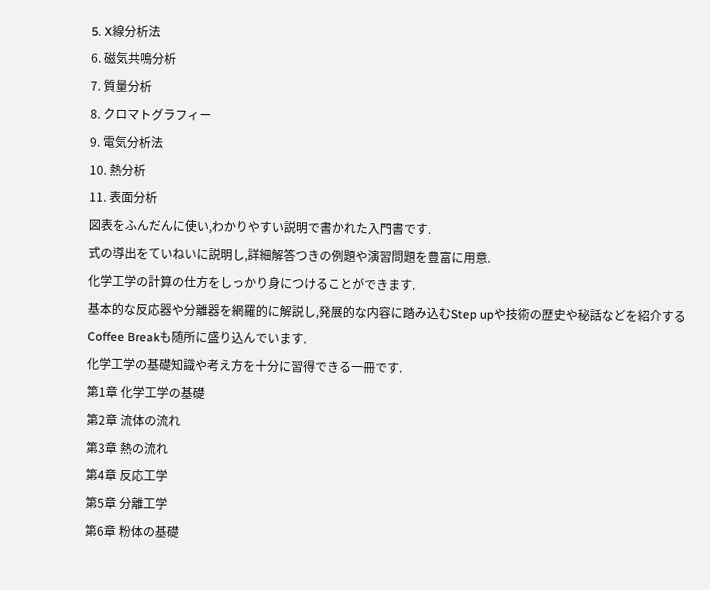5. X線分析法
6. 磁気共鳴分析
7. 質量分析
8. クロマトグラフィー
9. 電気分析法
10. 熱分析
11. 表面分析
図表をふんだんに使い,わかりやすい説明で書かれた入門書です.
式の導出をていねいに説明し,詳細解答つきの例題や演習問題を豊富に用意.
化学工学の計算の仕方をしっかり身につけることができます.
基本的な反応器や分離器を網羅的に解説し,発展的な内容に踏み込むStep upや技術の歴史や秘話などを紹介するCoffee Breakも随所に盛り込んでいます.
化学工学の基礎知識や考え方を十分に習得できる一冊です.
第1章 化学工学の基礎
第2章 流体の流れ
第3章 熱の流れ
第4章 反応工学
第5章 分離工学
第6章 粉体の基礎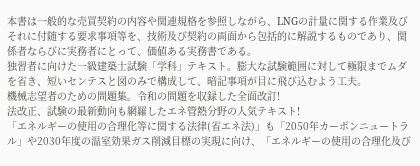本書は一般的な売買契約の内容や関連規格を参照しながら、LNGの計量に関する作業及びそれに付随する要求事項等を、技術及び契約の両面から包括的に解説するものであり、関係者ならびに実務者にとって、価値ある実務書である。
独習者に向けた一級建築士試験「学科」テキスト。膨大な試験範囲に対して極限までムダを省き、短いセンテスと図のみで構成して、暗記事項が目に飛び込むよう工夫。
機械志望者のための問題集。令和の問題を収録した全面改訂!
法改正、試験の最新動向も網羅したエネ管熱分野の人気テキスト!
「エネルギーの使用の合理化等に関する法律(省エネ法)」も「2050年カーボンニュートラル」や2030年度の温室効果ガス削減目標の実現に向け、「エネルギーの使用の合理化及び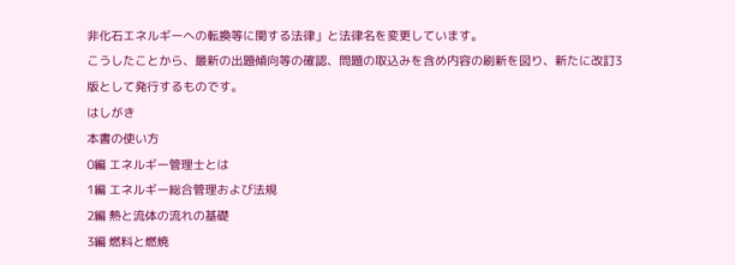非化石エネルギーへの転換等に関する法律」と法律名を変更しています。
こうしたことから、最新の出題傾向等の確認、問題の取込みを含め内容の刷新を図り、新たに改訂3版として発行するものです。
はしがき
本書の使い方
0編 エネルギー管理士とは
1編 エネルギー総合管理および法規
2編 熱と流体の流れの基礎
3編 燃料と燃焼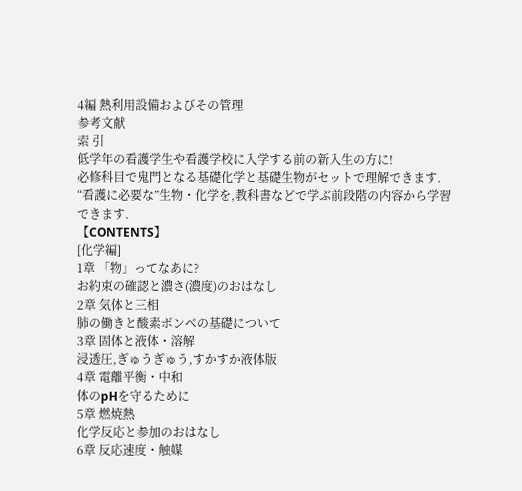4編 熱利用設備およびその管理
参考文献
索 引
低学年の看護学生や看護学校に入学する前の新入生の方に!
必修科目で鬼門となる基礎化学と基礎生物がセットで理解できます.
“看護に必要な”生物・化学を,教科書などで学ぶ前段階の内容から学習できます.
【CONTENTS】
[化学編]
1章 「物」ってなあに?
お約束の確認と濃さ(濃度)のおはなし
2章 気体と三相
肺の働きと酸素ボンベの基礎について
3章 固体と液体・溶解
浸透圧,ぎゅうぎゅう,すかすか液体版
4章 電離平衡・中和
体のpHを守るために
5章 燃焼熱
化学反応と参加のおはなし
6章 反応速度・触媒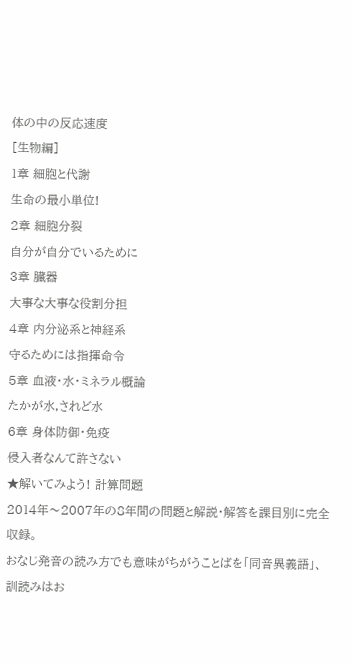体の中の反応速度
[生物編]
1章 細胞と代謝
生命の最小単位!
2章 細胞分裂
自分が自分でいるために
3章 臓器
大事な大事な役割分担
4章 内分泌系と神経系
守るためには指揮命令
5章 血液・水・ミネラル概論
たかが水,されど水
6章 身体防御・免疫
侵入者なんて許さない
★解いてみよう! 計算問題
2014年〜2007年の8年間の問題と解説・解答を課目別に完全収録。
おなじ発音の読み方でも意味がちがうことばを「同音異義語」、
訓読みはお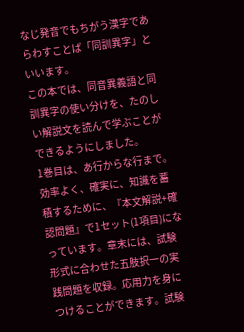なじ発音でもちがう漢字であらわすことば「同訓異字」といいます。
この本では、同音異義語と同訓異字の使い分けを、たのしい解説文を読んで学ぶことができるようにしました。
1巻目は、あ行からな行まで。
効率よく、確実に、知識を蓄積するために、『本文解説+確認問題』で1セット(1項目)になっています。章末には、試験形式に合わせた五肢択一の実践問題を収録。応用力を身につけることができます。試験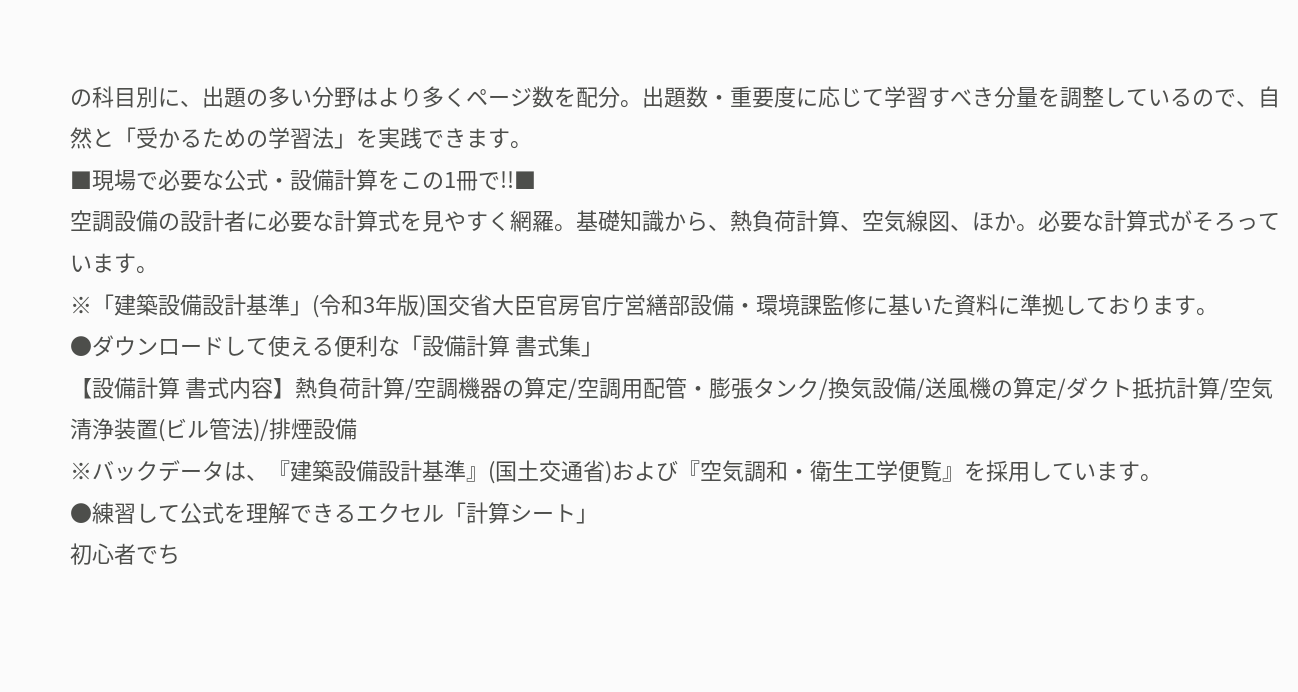の科目別に、出題の多い分野はより多くページ数を配分。出題数・重要度に応じて学習すべき分量を調整しているので、自然と「受かるための学習法」を実践できます。
■現場で必要な公式・設備計算をこの1冊で!!■
空調設備の設計者に必要な計算式を見やすく網羅。基礎知識から、熱負荷計算、空気線図、ほか。必要な計算式がそろっています。
※「建築設備設計基準」(令和3年版)国交省大臣官房官庁営繕部設備・環境課監修に基いた資料に準拠しております。
●ダウンロードして使える便利な「設備計算 書式集」
【設備計算 書式内容】熱負荷計算/空調機器の算定/空調用配管・膨張タンク/換気設備/送風機の算定/ダクト抵抗計算/空気清浄装置(ビル管法)/排煙設備
※バックデータは、『建築設備設計基準』(国土交通省)および『空気調和・衛生工学便覧』を採用しています。
●練習して公式を理解できるエクセル「計算シート」
初心者でち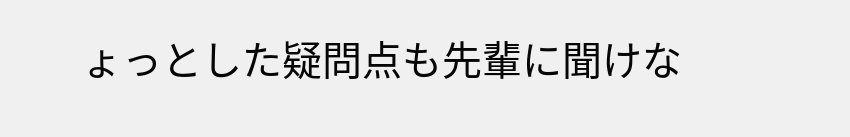ょっとした疑問点も先輩に聞けな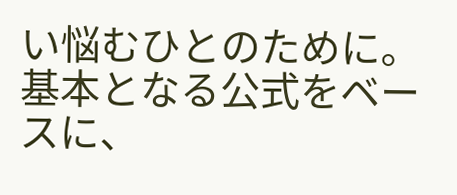い悩むひとのために。基本となる公式をベースに、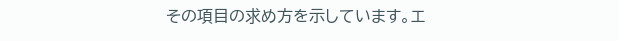その項目の求め方を示しています。エ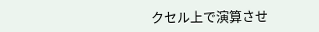クセル上で演算させ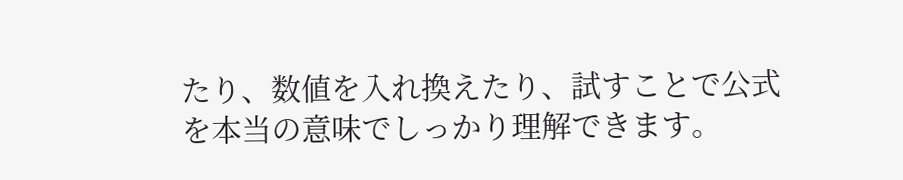たり、数値を入れ換えたり、試すことで公式を本当の意味でしっかり理解できます。